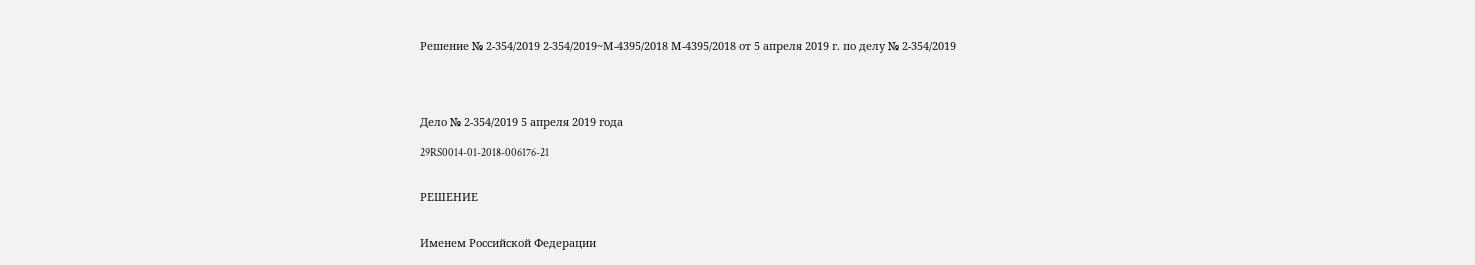Решение № 2-354/2019 2-354/2019~М-4395/2018 М-4395/2018 от 5 апреля 2019 г. по делу № 2-354/2019




Дело № 2-354/2019 5 апреля 2019 года

29RS0014-01-2018-006176-21


РЕШЕНИЕ


Именем Российской Федерации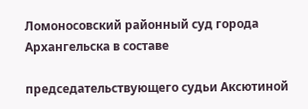Ломоносовский районный суд города Архангельска в составе

председательствующего судьи Аксютиной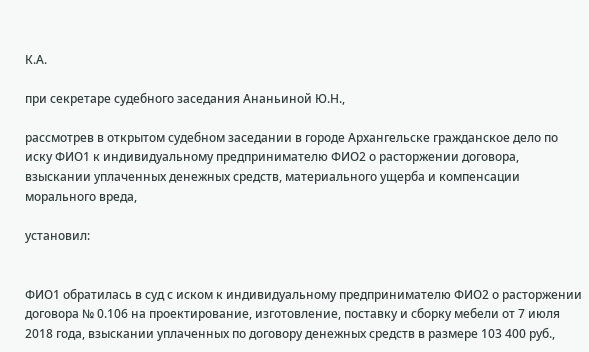К.А.

при секретаре судебного заседания Ананьиной Ю.Н.,

рассмотрев в открытом судебном заседании в городе Архангельске гражданское дело по иску ФИО1 к индивидуальному предпринимателю ФИО2 о расторжении договора, взыскании уплаченных денежных средств, материального ущерба и компенсации морального вреда,

установил:


ФИО1 обратилась в суд с иском к индивидуальному предпринимателю ФИО2 о расторжении договора № 0.106 на проектирование, изготовление, поставку и сборку мебели от 7 июля 2018 года, взыскании уплаченных по договору денежных средств в размере 103 400 руб.,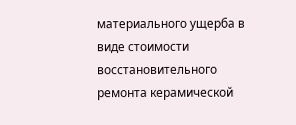материального ущерба в виде стоимости восстановительного ремонта керамической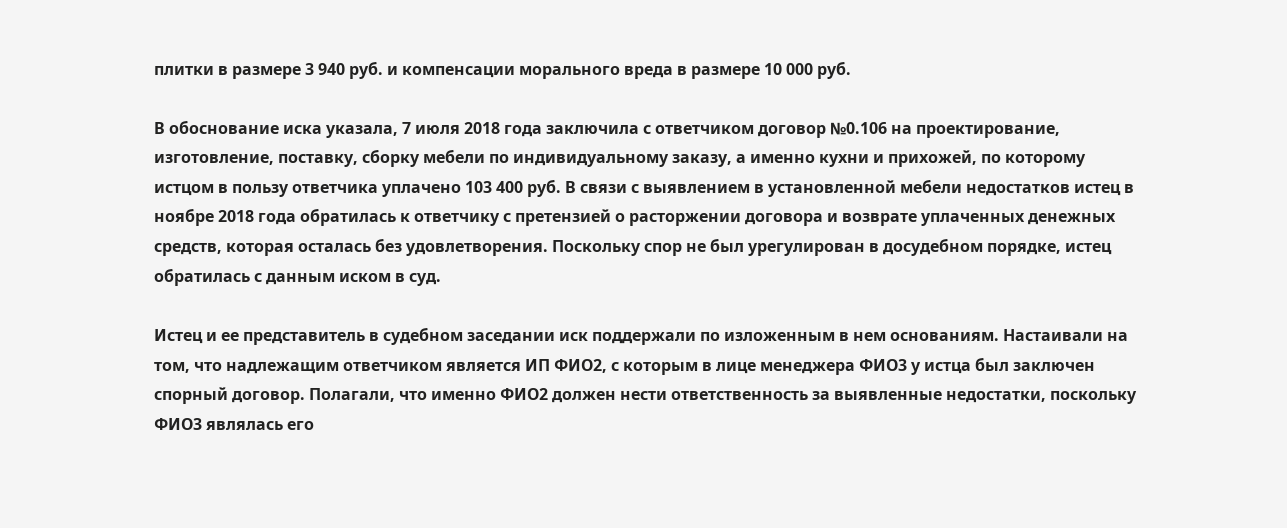плитки в размере 3 940 руб. и компенсации морального вреда в размере 10 000 руб.

В обоснование иска указала, 7 июля 2018 года заключила с ответчиком договор №0.106 на проектирование, изготовление, поставку, сборку мебели по индивидуальному заказу, а именно кухни и прихожей, по которому истцом в пользу ответчика уплачено 103 400 руб. В связи с выявлением в установленной мебели недостатков истец в ноябре 2018 года обратилась к ответчику с претензией о расторжении договора и возврате уплаченных денежных средств, которая осталась без удовлетворения. Поскольку спор не был урегулирован в досудебном порядке, истец обратилась с данным иском в суд.

Истец и ее представитель в судебном заседании иск поддержали по изложенным в нем основаниям. Настаивали на том, что надлежащим ответчиком является ИП ФИО2, с которым в лице менеджера ФИО3 у истца был заключен спорный договор. Полагали, что именно ФИО2 должен нести ответственность за выявленные недостатки, поскольку ФИО3 являлась его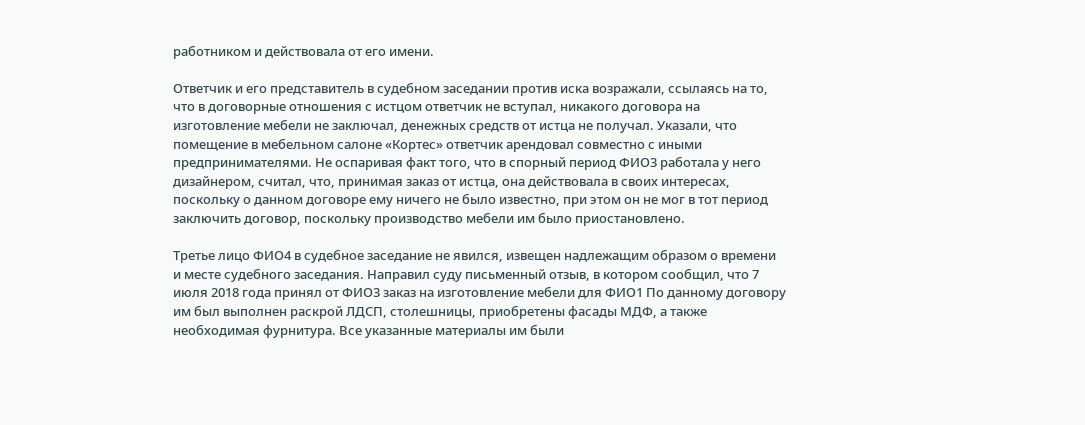работником и действовала от его имени.

Ответчик и его представитель в судебном заседании против иска возражали, ссылаясь на то, что в договорные отношения с истцом ответчик не вступал, никакого договора на изготовление мебели не заключал, денежных средств от истца не получал. Указали, что помещение в мебельном салоне «Кортес» ответчик арендовал совместно с иными предпринимателями. Не оспаривая факт того, что в спорный период ФИО3 работала у него дизайнером, считал, что, принимая заказ от истца, она действовала в своих интересах, поскольку о данном договоре ему ничего не было известно, при этом он не мог в тот период заключить договор, поскольку производство мебели им было приостановлено.

Третье лицо ФИО4 в судебное заседание не явился, извещен надлежащим образом о времени и месте судебного заседания. Направил суду письменный отзыв, в котором сообщил, что 7 июля 2018 года принял от ФИО3 заказ на изготовление мебели для ФИО1 По данному договору им был выполнен раскрой ЛДСП, столешницы, приобретены фасады МДФ, а также необходимая фурнитура. Все указанные материалы им были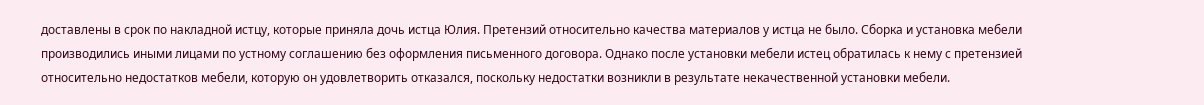доставлены в срок по накладной истцу, которые приняла дочь истца Юлия. Претензий относительно качества материалов у истца не было. Сборка и установка мебели производились иными лицами по устному соглашению без оформления письменного договора. Однако после установки мебели истец обратилась к нему с претензией относительно недостатков мебели, которую он удовлетворить отказался, поскольку недостатки возникли в результате некачественной установки мебели.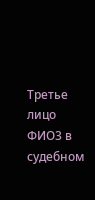Третье лицо ФИО3 в судебном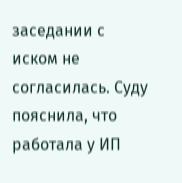заседании с иском не согласилась. Суду пояснила, что работала у ИП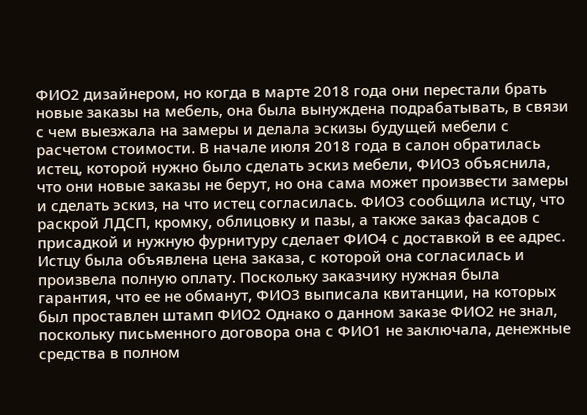ФИО2 дизайнером, но когда в марте 2018 года они перестали брать новые заказы на мебель, она была вынуждена подрабатывать, в связи с чем выезжала на замеры и делала эскизы будущей мебели с расчетом стоимости. В начале июля 2018 года в салон обратилась истец, которой нужно было сделать эскиз мебели, ФИО3 объяснила, что они новые заказы не берут, но она сама может произвести замеры и сделать эскиз, на что истец согласилась. ФИО3 сообщила истцу, что раскрой ЛДСП, кромку, облицовку и пазы, а также заказ фасадов с присадкой и нужную фурнитуру сделает ФИО4 с доставкой в ее адрес. Истцу была объявлена цена заказа, с которой она согласилась и произвела полную оплату. Поскольку заказчику нужная была гарантия, что ее не обманут, ФИО3 выписала квитанции, на которых был проставлен штамп ФИО2 Однако о данном заказе ФИО2 не знал, поскольку письменного договора она с ФИО1 не заключала, денежные средства в полном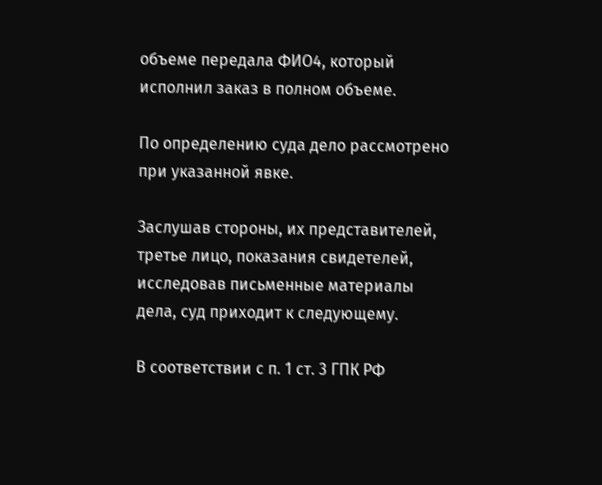объеме передала ФИО4, который исполнил заказ в полном объеме.

По определению суда дело рассмотрено при указанной явке.

Заслушав стороны, их представителей, третье лицо, показания свидетелей, исследовав письменные материалы дела, суд приходит к следующему.

В соответствии с п. 1 ст. 3 ГПК РФ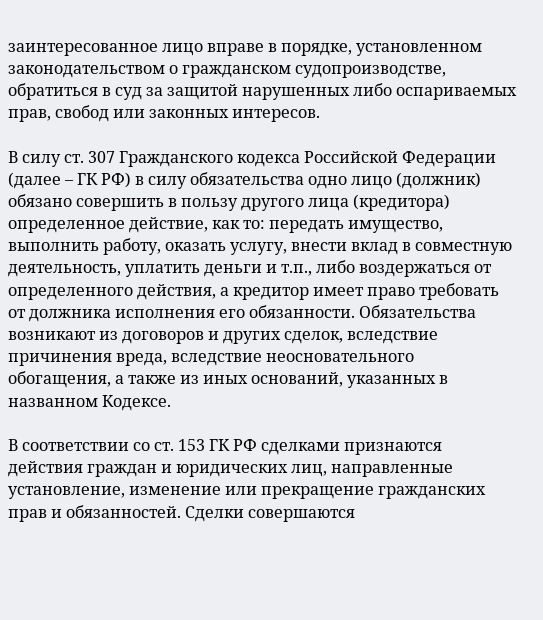заинтересованное лицо вправе в порядке, установленном законодательством о гражданском судопроизводстве, обратиться в суд за защитой нарушенных либо оспариваемых прав, свобод или законных интересов.

В силу ст. 307 Гражданского кодекса Российской Федерации (далее – ГК РФ) в силу обязательства одно лицо (должник) обязано совершить в пользу другого лица (кредитора) определенное действие, как то: передать имущество, выполнить работу, оказать услугу, внести вклад в совместную деятельность, уплатить деньги и т.п., либо воздержаться от определенного действия, а кредитор имеет право требовать от должника исполнения его обязанности. Обязательства возникают из договоров и других сделок, вследствие причинения вреда, вследствие неосновательного обогащения, а также из иных оснований, указанных в названном Кодексе.

В соответствии со ст. 153 ГК РФ сделками признаются действия граждан и юридических лиц, направленные установление, изменение или прекращение гражданских прав и обязанностей. Сделки совершаются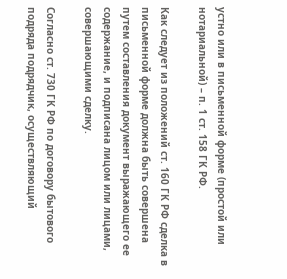устно или в письменной форме (простой или нотариальной) – п. 1 ст. 158 ГК РФ.

Как следует из положений ст. 160 ГК РФ сделка в письменной форме должна быть совершена путем составления документ выражающего ее содержание, и подписана лицом или лицами, совершающими сделку.

Согласно ст. 730 ГК РФ по договору бытового подряда подрядчик, осуществляющий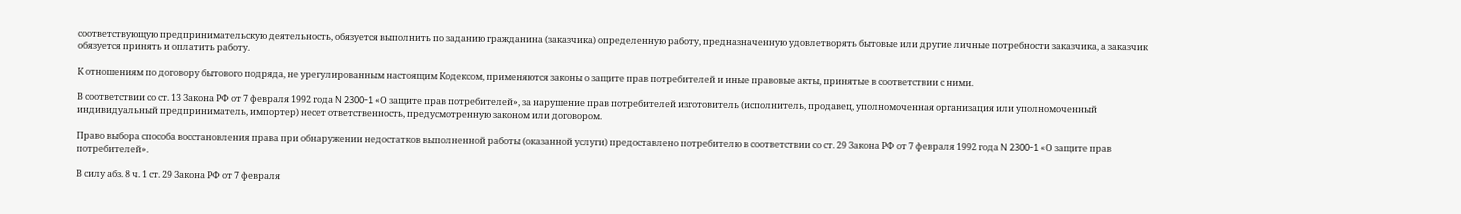соответствующую предпринимательскую деятельность, обязуется выполнить по заданию гражданина (заказчика) определенную работу, предназначенную удовлетворять бытовые или другие личные потребности заказчика, а заказчик обязуется принять и оплатить работу.

К отношениям по договору бытового подряда, не урегулированным настоящим Кодексом, применяются законы о защите прав потребителей и иные правовые акты, принятые в соответствии с ними.

В соответствии со ст. 13 Закона РФ от 7 февраля 1992 года N 2300-1 «О защите прав потребителей», за нарушение прав потребителей изготовитель (исполнитель, продавец, уполномоченная организация или уполномоченный индивидуальный предприниматель, импортер) несет ответственность, предусмотренную законом или договором.

Право выбора способа восстановления права при обнаружении недостатков выполненной работы (оказанной услуги) предоставлено потребителю в соответствии со ст. 29 Закона РФ от 7 февраля 1992 года N 2300-1 «О защите прав потребителей».

В силу абз. 8 ч. 1 ст. 29 Закона РФ от 7 февраля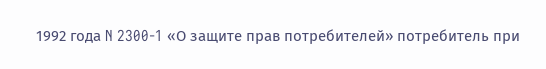1992 года N 2300-1 «О защите прав потребителей» потребитель при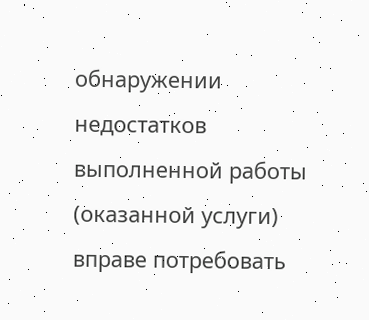обнаружении недостатков выполненной работы (оказанной услуги) вправе потребовать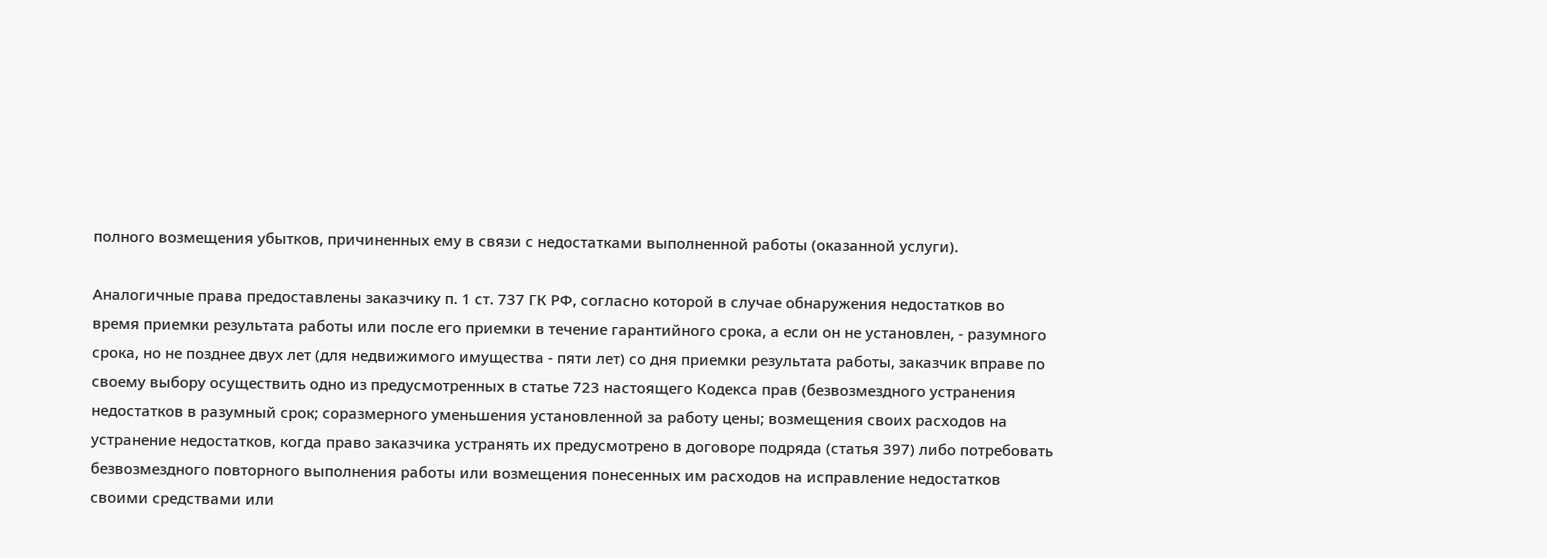полного возмещения убытков, причиненных ему в связи с недостатками выполненной работы (оказанной услуги).

Аналогичные права предоставлены заказчику п. 1 ст. 737 ГК РФ, согласно которой в случае обнаружения недостатков во время приемки результата работы или после его приемки в течение гарантийного срока, а если он не установлен, - разумного срока, но не позднее двух лет (для недвижимого имущества - пяти лет) со дня приемки результата работы, заказчик вправе по своему выбору осуществить одно из предусмотренных в статье 723 настоящего Кодекса прав (безвозмездного устранения недостатков в разумный срок; соразмерного уменьшения установленной за работу цены; возмещения своих расходов на устранение недостатков, когда право заказчика устранять их предусмотрено в договоре подряда (статья 397) либо потребовать безвозмездного повторного выполнения работы или возмещения понесенных им расходов на исправление недостатков своими средствами или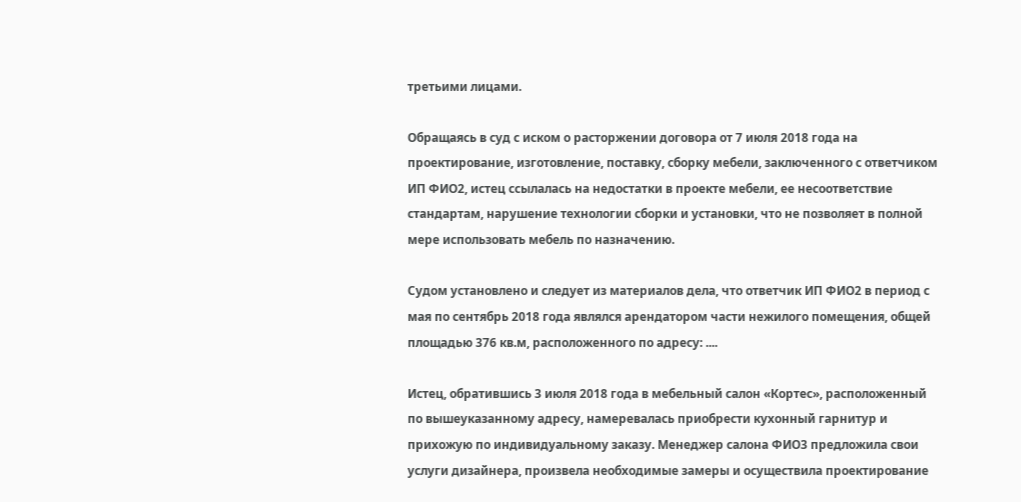третьими лицами.

Обращаясь в суд с иском о расторжении договора от 7 июля 2018 года на проектирование, изготовление, поставку, сборку мебели, заключенного с ответчиком ИП ФИО2, истец ссылалась на недостатки в проекте мебели, ее несоответствие стандартам, нарушение технологии сборки и установки, что не позволяет в полной мере использовать мебель по назначению.

Судом установлено и следует из материалов дела, что ответчик ИП ФИО2 в период с мая по сентябрь 2018 года являлся арендатором части нежилого помещения, общей площадью 376 кв.м, расположенного по адресу: ....

Истец, обратившись 3 июля 2018 года в мебельный салон «Кортес», расположенный по вышеуказанному адресу, намеревалась приобрести кухонный гарнитур и прихожую по индивидуальному заказу. Менеджер салона ФИО3 предложила свои услуги дизайнера, произвела необходимые замеры и осуществила проектирование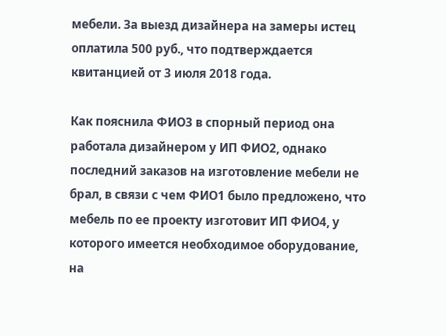мебели. За выезд дизайнера на замеры истец оплатила 500 руб., что подтверждается квитанцией от 3 июля 2018 года.

Как пояснила ФИО3 в спорный период она работала дизайнером у ИП ФИО2, однако последний заказов на изготовление мебели не брал, в связи с чем ФИО1 было предложено, что мебель по ее проекту изготовит ИП ФИО4, у которого имеется необходимое оборудование, на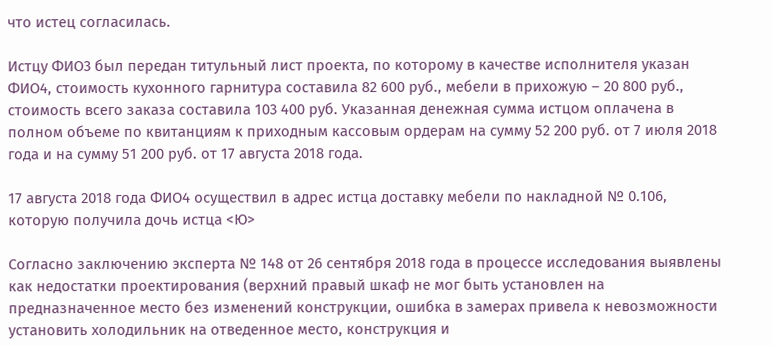что истец согласилась.

Истцу ФИО3 был передан титульный лист проекта, по которому в качестве исполнителя указан ФИО4, стоимость кухонного гарнитура составила 82 600 руб., мебели в прихожую – 20 800 руб., стоимость всего заказа составила 103 400 руб. Указанная денежная сумма истцом оплачена в полном объеме по квитанциям к приходным кассовым ордерам на сумму 52 200 руб. от 7 июля 2018 года и на сумму 51 200 руб. от 17 августа 2018 года.

17 августа 2018 года ФИО4 осуществил в адрес истца доставку мебели по накладной № 0.106, которую получила дочь истца <Ю>

Согласно заключению эксперта № 148 от 26 сентября 2018 года в процессе исследования выявлены как недостатки проектирования (верхний правый шкаф не мог быть установлен на предназначенное место без изменений конструкции, ошибка в замерах привела к невозможности установить холодильник на отведенное место, конструкция и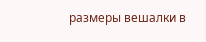размеры вешалки в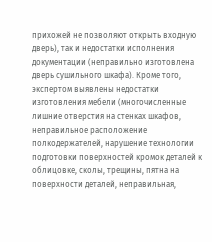прихожей не позволяют открыть входную дверь), так и недостатки исполнения документации (неправильно изготовлена дверь сушильного шкафа). Кроме того, экспертом выявлены недостатки изготовления мебели (многочисленные лишние отверстия на стенках шкафов, неправильное расположение полкодержателей, нарушение технологии подготовки поверхностей кромок деталей к облицовке, сколы, трещины, пятна на поверхности деталей, неправильная,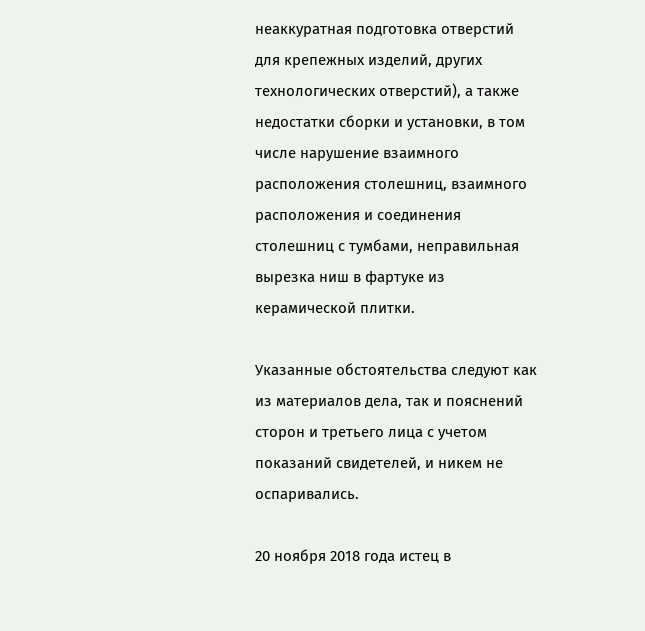неаккуратная подготовка отверстий для крепежных изделий, других технологических отверстий), а также недостатки сборки и установки, в том числе нарушение взаимного расположения столешниц, взаимного расположения и соединения столешниц с тумбами, неправильная вырезка ниш в фартуке из керамической плитки.

Указанные обстоятельства следуют как из материалов дела, так и пояснений сторон и третьего лица с учетом показаний свидетелей, и никем не оспаривались.

20 ноября 2018 года истец в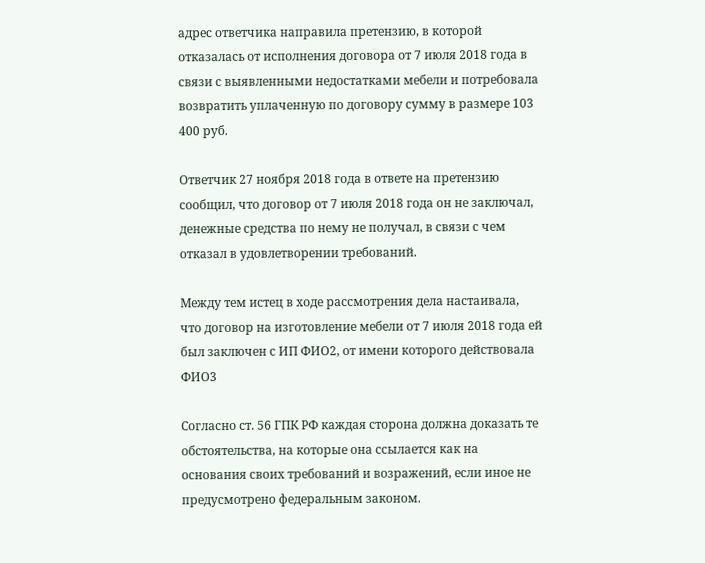адрес ответчика направила претензию, в которой отказалась от исполнения договора от 7 июля 2018 года в связи с выявленными недостатками мебели и потребовала возвратить уплаченную по договору сумму в размере 103 400 руб.

Ответчик 27 ноября 2018 года в ответе на претензию сообщил, что договор от 7 июля 2018 года он не заключал, денежные средства по нему не получал, в связи с чем отказал в удовлетворении требований.

Между тем истец в ходе рассмотрения дела настаивала, что договор на изготовление мебели от 7 июля 2018 года ей был заключен с ИП ФИО2, от имени которого действовала ФИО3

Согласно ст. 56 ГПК РФ каждая сторона должна доказать те обстоятельства, на которые она ссылается как на основания своих требований и возражений, если иное не предусмотрено федеральным законом.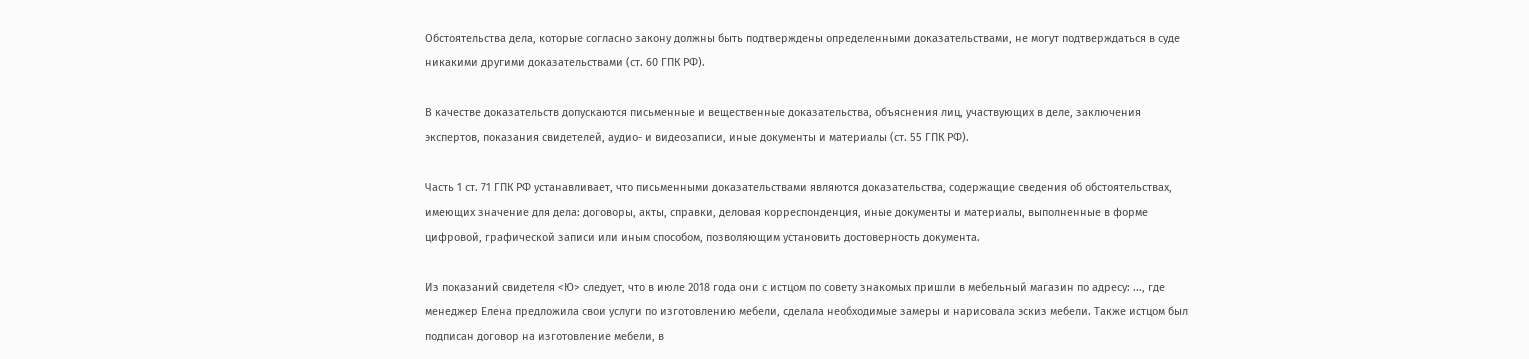Обстоятельства дела, которые согласно закону должны быть подтверждены определенными доказательствами, не могут подтверждаться в суде никакими другими доказательствами (ст. 60 ГПК РФ).

В качестве доказательств допускаются письменные и вещественные доказательства, объяснения лиц, участвующих в деле, заключения экспертов, показания свидетелей, аудио- и видеозаписи, иные документы и материалы (ст. 55 ГПК РФ).

Часть 1 ст. 71 ГПК РФ устанавливает, что письменными доказательствами являются доказательства, содержащие сведения об обстоятельствах, имеющих значение для дела: договоры, акты, справки, деловая корреспонденция, иные документы и материалы, выполненные в форме цифровой, графической записи или иным способом, позволяющим установить достоверность документа.

Из показаний свидетеля <Ю> следует, что в июле 2018 года они с истцом по совету знакомых пришли в мебельный магазин по адресу: ..., где менеджер Елена предложила свои услуги по изготовлению мебели, сделала необходимые замеры и нарисовала эскиз мебели. Также истцом был подписан договор на изготовление мебели, в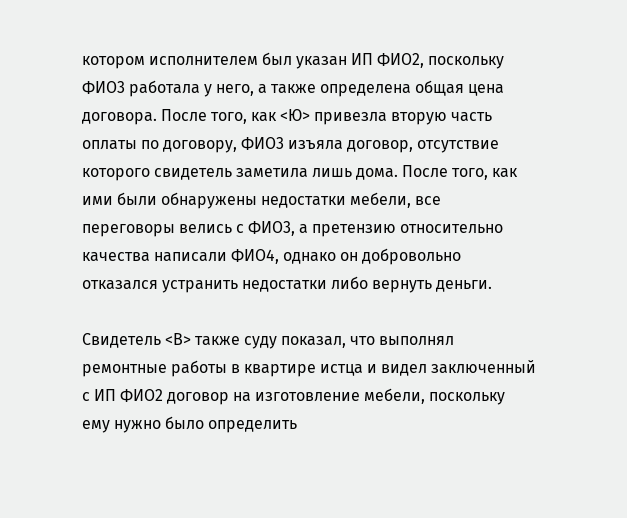котором исполнителем был указан ИП ФИО2, поскольку ФИО3 работала у него, а также определена общая цена договора. После того, как <Ю> привезла вторую часть оплаты по договору, ФИО3 изъяла договор, отсутствие которого свидетель заметила лишь дома. После того, как ими были обнаружены недостатки мебели, все переговоры велись с ФИО3, а претензию относительно качества написали ФИО4, однако он добровольно отказался устранить недостатки либо вернуть деньги.

Свидетель <В> также суду показал, что выполнял ремонтные работы в квартире истца и видел заключенный с ИП ФИО2 договор на изготовление мебели, поскольку ему нужно было определить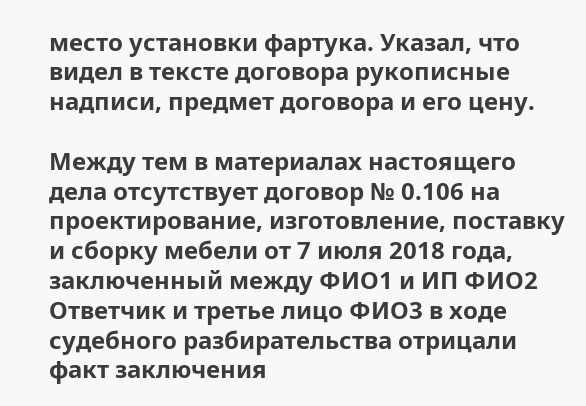место установки фартука. Указал, что видел в тексте договора рукописные надписи, предмет договора и его цену.

Между тем в материалах настоящего дела отсутствует договор № 0.106 на проектирование, изготовление, поставку и сборку мебели от 7 июля 2018 года, заключенный между ФИО1 и ИП ФИО2 Ответчик и третье лицо ФИО3 в ходе судебного разбирательства отрицали факт заключения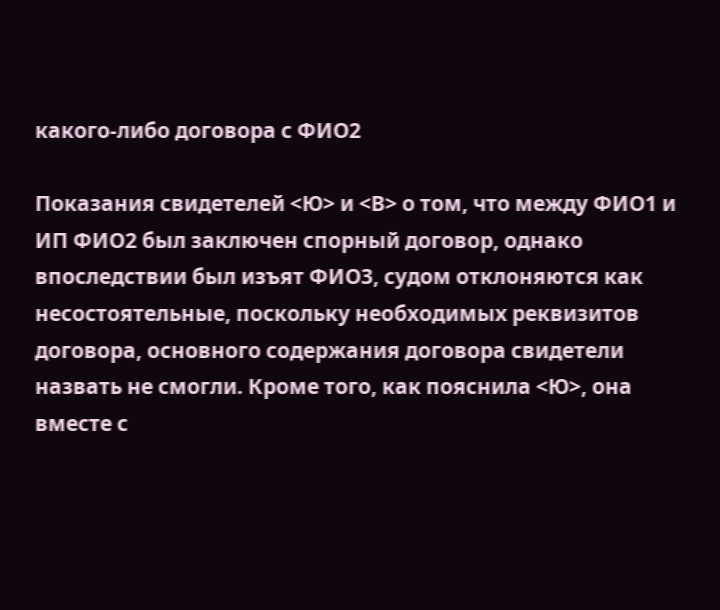какого-либо договора с ФИО2

Показания свидетелей <Ю> и <В> о том, что между ФИО1 и ИП ФИО2 был заключен спорный договор, однако впоследствии был изъят ФИО3, судом отклоняются как несостоятельные, поскольку необходимых реквизитов договора, основного содержания договора свидетели назвать не смогли. Кроме того, как пояснила <Ю>, она вместе с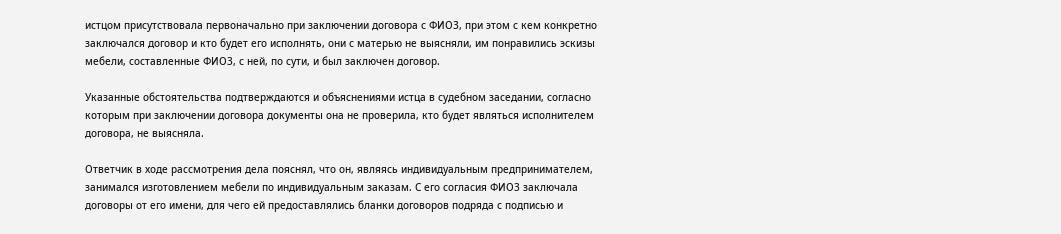истцом присутствовала первоначально при заключении договора с ФИО3, при этом с кем конкретно заключался договор и кто будет его исполнять, они с матерью не выясняли, им понравились эскизы мебели, составленные ФИО3, с ней, по сути, и был заключен договор.

Указанные обстоятельства подтверждаются и объяснениями истца в судебном заседании, согласно которым при заключении договора документы она не проверила, кто будет являться исполнителем договора, не выясняла.

Ответчик в ходе рассмотрения дела пояснял, что он, являясь индивидуальным предпринимателем, занимался изготовлением мебели по индивидуальным заказам. С его согласия ФИО3 заключала договоры от его имени, для чего ей предоставлялись бланки договоров подряда с подписью и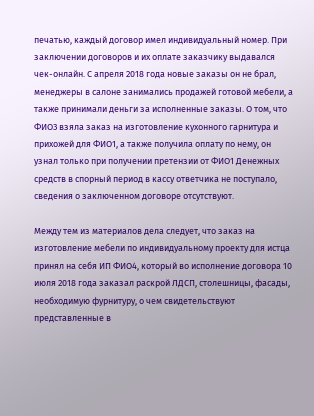печатью, каждый договор имел индивидуальный номер. При заключении договоров и их оплате заказчику выдавался чек-онлайн. С апреля 2018 года новые заказы он не брал, менеджеры в салоне занимались продажей готовой мебели, а также принимали деньги за исполненные заказы. О том, что ФИО3 взяла заказ на изготовление кухонного гарнитура и прихожей для ФИО1, а также получила оплату по нему, он узнал только при получении претензии от ФИО1 Денежных средств в спорный период в кассу ответчика не поступало, сведения о заключенном договоре отсутствуют.

Между тем из материалов дела следует, что заказ на изготовление мебели по индивидуальному проекту для истца принял на себя ИП ФИО4, который во исполнение договора 10 июля 2018 года заказал раскрой ЛДСП, столешницы, фасады, необходимую фурнитуру, о чем свидетельствуют представленные в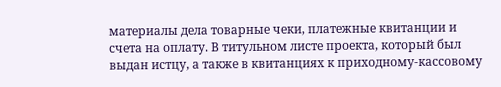материалы дела товарные чеки, платежные квитанции и счета на оплату. В титульном листе проекта, который был выдан истцу, а также в квитанциях к приходному-кассовому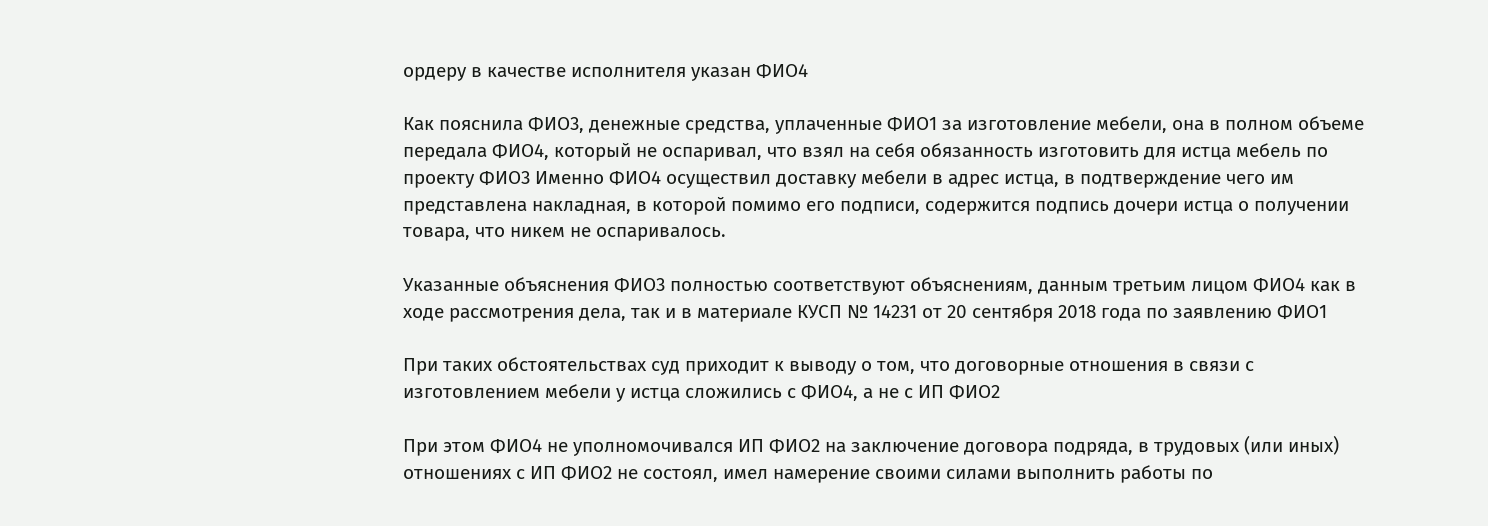ордеру в качестве исполнителя указан ФИО4

Как пояснила ФИО3, денежные средства, уплаченные ФИО1 за изготовление мебели, она в полном объеме передала ФИО4, который не оспаривал, что взял на себя обязанность изготовить для истца мебель по проекту ФИО3 Именно ФИО4 осуществил доставку мебели в адрес истца, в подтверждение чего им представлена накладная, в которой помимо его подписи, содержится подпись дочери истца о получении товара, что никем не оспаривалось.

Указанные объяснения ФИО3 полностью соответствуют объяснениям, данным третьим лицом ФИО4 как в ходе рассмотрения дела, так и в материале КУСП № 14231 от 20 сентября 2018 года по заявлению ФИО1

При таких обстоятельствах суд приходит к выводу о том, что договорные отношения в связи с изготовлением мебели у истца сложились с ФИО4, а не с ИП ФИО2

При этом ФИО4 не уполномочивался ИП ФИО2 на заключение договора подряда, в трудовых (или иных) отношениях с ИП ФИО2 не состоял, имел намерение своими силами выполнить работы по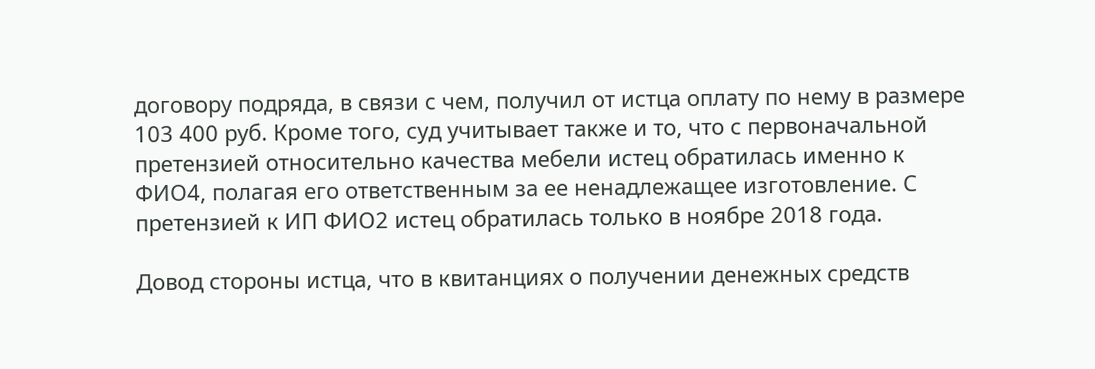договору подряда, в связи с чем, получил от истца оплату по нему в размере 103 400 руб. Кроме того, суд учитывает также и то, что с первоначальной претензией относительно качества мебели истец обратилась именно к ФИО4, полагая его ответственным за ее ненадлежащее изготовление. С претензией к ИП ФИО2 истец обратилась только в ноябре 2018 года.

Довод стороны истца, что в квитанциях о получении денежных средств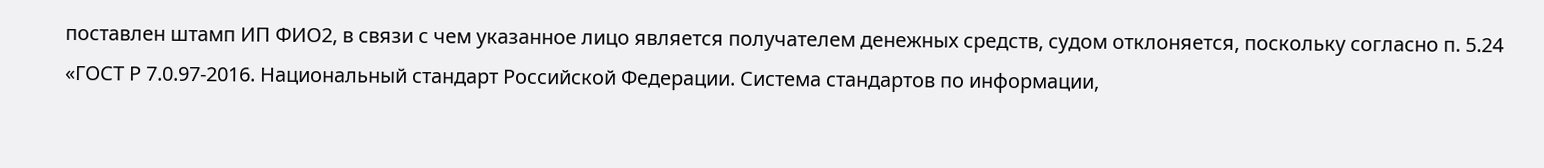поставлен штамп ИП ФИО2, в связи с чем указанное лицо является получателем денежных средств, судом отклоняется, поскольку согласно п. 5.24 «ГОСТ Р 7.0.97-2016. Национальный стандарт Российской Федерации. Система стандартов по информации,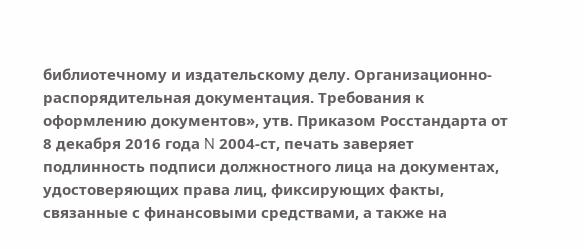библиотечному и издательскому делу. Организационно-распорядительная документация. Требования к оформлению документов», утв. Приказом Росстандарта от 8 декабря 2016 года N 2004-ст, печать заверяет подлинность подписи должностного лица на документах, удостоверяющих права лиц, фиксирующих факты, связанные с финансовыми средствами, а также на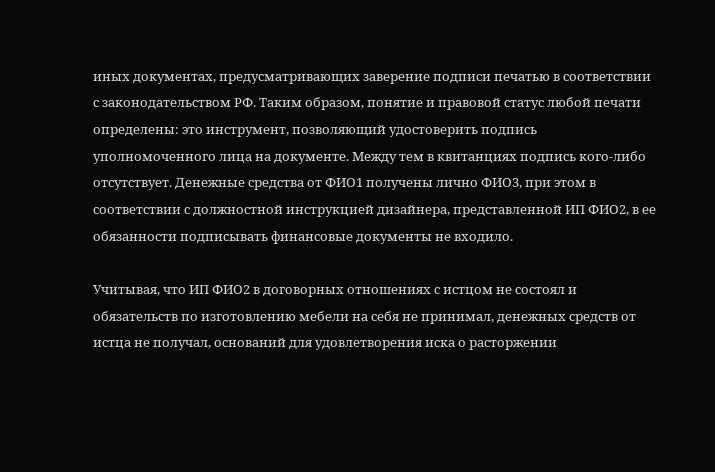иных документах, предусматривающих заверение подписи печатью в соответствии с законодательством РФ. Таким образом, понятие и правовой статус любой печати определены: это инструмент, позволяющий удостоверить подпись уполномоченного лица на документе. Между тем в квитанциях подпись кого-либо отсутствует. Денежные средства от ФИО1 получены лично ФИО3, при этом в соответствии с должностной инструкцией дизайнера, представленной ИП ФИО2, в ее обязанности подписывать финансовые документы не входило.

Учитывая, что ИП ФИО2 в договорных отношениях с истцом не состоял и обязательств по изготовлению мебели на себя не принимал, денежных средств от истца не получал, оснований для удовлетворения иска о расторжении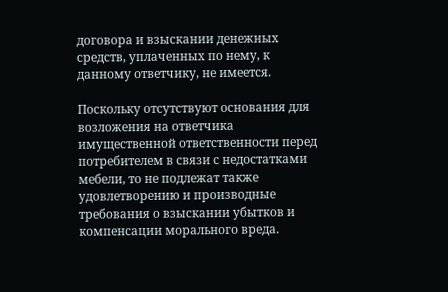договора и взыскании денежных средств, уплаченных по нему, к данному ответчику, не имеется.

Поскольку отсутствуют основания для возложения на ответчика имущественной ответственности перед потребителем в связи с недостатками мебели, то не подлежат также удовлетворению и производные требования о взыскании убытков и компенсации морального вреда.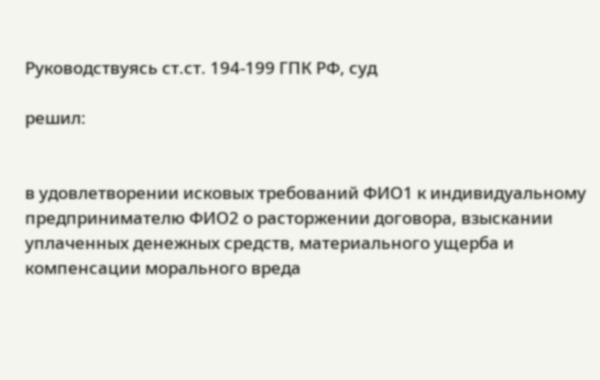Руководствуясь ст.ст. 194-199 ГПК РФ, суд

решил:


в удовлетворении исковых требований ФИО1 к индивидуальному предпринимателю ФИО2 о расторжении договора, взыскании уплаченных денежных средств, материального ущерба и компенсации морального вреда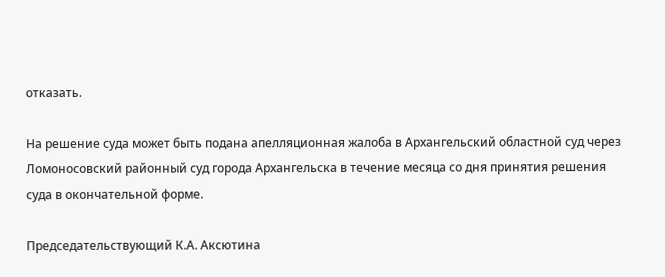отказать.

На решение суда может быть подана апелляционная жалоба в Архангельский областной суд через Ломоносовский районный суд города Архангельска в течение месяца со дня принятия решения суда в окончательной форме.

Председательствующий К.А. Аксютина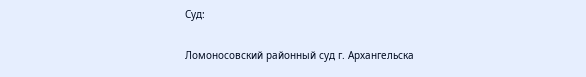Суд:

Ломоносовский районный суд г. Архангельска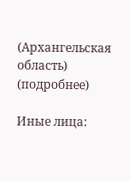(Архангельская область) (подробнее)

Иные лица: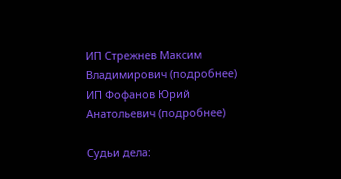ИП Стрежнев Максим Владимирович (подробнее)
ИП Фофанов Юрий Анатольевич (подробнее)

Судьи дела: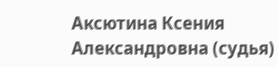Аксютина Ксения Александровна (судья)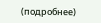(подробнее)